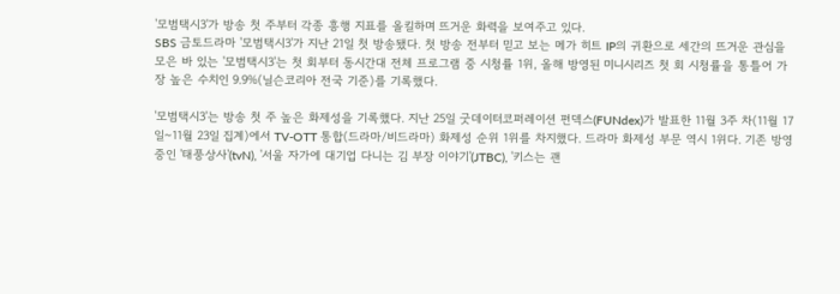'모범택시3'가 방송 첫 주부터 각종 흥행 지표를 올킬하며 뜨거운 화력을 보여주고 있다.
SBS 금토드라마 '모범택시3'가 지난 21일 첫 방송됐다. 첫 방송 전부터 믿고 보는 메가 히트 IP의 귀환으로 세간의 뜨거운 관심을 모은 바 있는 '모범택시3'는 첫 회부터 동시간대 전체 프로그램 중 시청률 1위, 올해 방영된 미니시리즈 첫 회 시청률을 통틀어 가장 높은 수치인 9.9%(닐슨코리아 전국 기준)를 기록했다.

'모범택시3'는 방송 첫 주 높은 화제성을 기록했다. 지난 25일 굿데이터코퍼레이션 펀덱스(FUNdex)가 발표한 11월 3주 차(11월 17일~11월 23일 집계)에서 TV-OTT 통합(드라마/비드라마) 화제성 순위 1위를 차지했다. 드라마 화제성 부문 역시 1위다. 기존 방영 중인 '태풍상사'(tvN), '서울 자가에 대기업 다니는 김 부장 이야기'(JTBC), '키스는 괜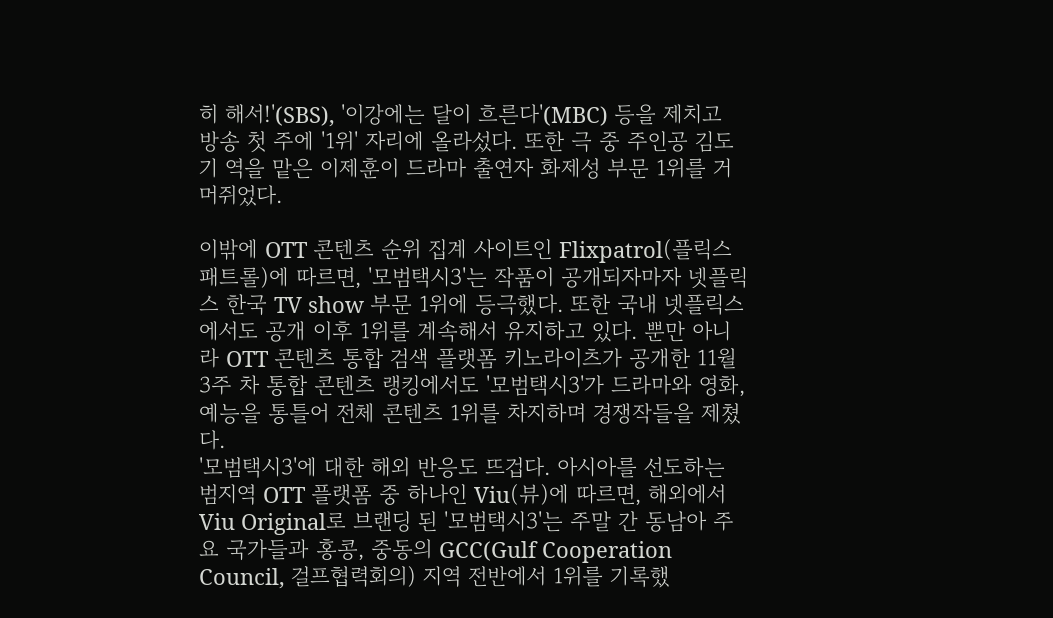히 해서!'(SBS), '이강에는 달이 흐른다'(MBC) 등을 제치고 방송 첫 주에 '1위' 자리에 올라섰다. 또한 극 중 주인공 김도기 역을 맡은 이제훈이 드라마 출연자 화제성 부문 1위를 거머쥐었다.

이밖에 OTT 콘텐츠 순위 집계 사이트인 Flixpatrol(플릭스패트롤)에 따르면, '모범택시3'는 작품이 공개되자마자 넷플릭스 한국 TV show 부문 1위에 등극했다. 또한 국내 넷플릭스에서도 공개 이후 1위를 계속해서 유지하고 있다. 뿐만 아니라 OTT 콘텐츠 통합 검색 플랫폼 키노라이츠가 공개한 11월 3주 차 통합 콘텐츠 랭킹에서도 '모범택시3'가 드라마와 영화, 예능을 통틀어 전체 콘텐츠 1위를 차지하며 경쟁작들을 제쳤다.
'모범택시3'에 대한 해외 반응도 뜨겁다. 아시아를 선도하는 범지역 OTT 플랫폼 중 하나인 Viu(뷰)에 따르면, 해외에서 Viu Original로 브랜딩 된 '모범택시3'는 주말 간 동남아 주요 국가들과 홍콩, 중동의 GCC(Gulf Cooperation Council, 걸프협력회의) 지역 전반에서 1위를 기록했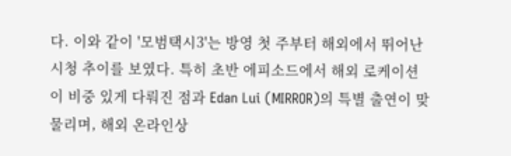다. 이와 같이 '모범택시3'는 방영 첫 주부터 해외에서 뛰어난 시청 추이를 보였다. 특히 초반 에피소드에서 해외 로케이션이 비중 있게 다뤄진 점과 Edan Lui (MIRROR)의 특별 출연이 맞물리며, 해외 온라인상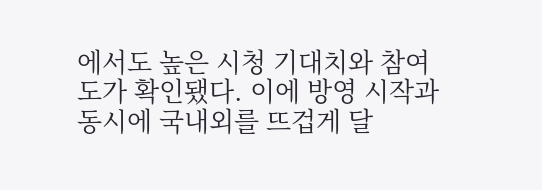에서도 높은 시청 기대치와 참여도가 확인됐다. 이에 방영 시작과 동시에 국내외를 뜨겁게 달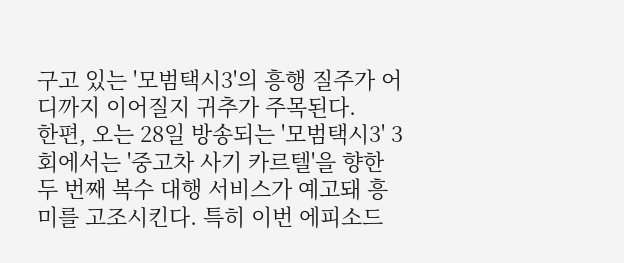구고 있는 '모범택시3'의 흥행 질주가 어디까지 이어질지 귀추가 주목된다.
한편, 오는 28일 방송되는 '모범택시3' 3회에서는 '중고차 사기 카르텔'을 향한 두 번째 복수 대행 서비스가 예고돼 흥미를 고조시킨다. 특히 이번 에피소드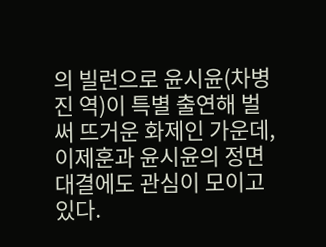의 빌런으로 윤시윤(차병진 역)이 특별 출연해 벌써 뜨거운 화제인 가운데, 이제훈과 윤시윤의 정면 대결에도 관심이 모이고 있다.